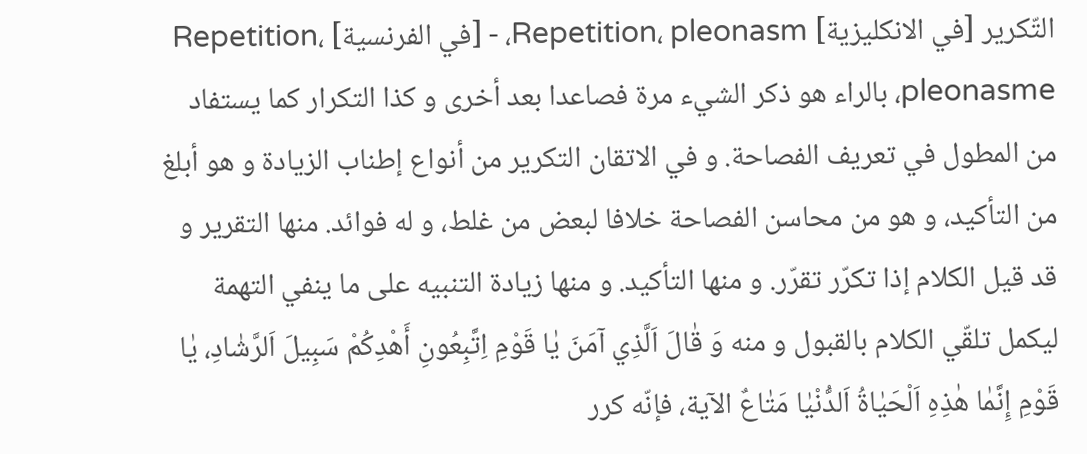التّكرير [في الانكليزية] Repetition، pleonasm، - [في الفرنسية] Repetition، pleonasme، بالراء هو ذكر الشيء مرة فصاعدا بعد أخرى و كذا التكرار كما يستفاد من المطول في تعريف الفصاحة. و في الاتقان التكرير من أنواع إطناب الزيادة و هو أبلغ من التأكيد، و هو من محاسن الفصاحة خلافا لبعض من غلط، و له فوائد. منها التقرير و قد قيل الكلام إذا تكرّر تقرّر. و منها التأكيد. و منها زيادة التنبيه على ما ينفي التهمة ليكمل تلقّي الكلام بالقبول و منه وَ قٰالَ اَلَّذِي آمَنَ يٰا قَوْمِ اِتَّبِعُونِ أَهْدِكُمْ سَبِيلَ اَلرَّشٰادِ، يٰا قَوْمِ إِنَّمٰا هٰذِهِ اَلْحَيٰاةُ اَلدُّنْيٰا مَتٰاعٌ الآية، فإنّه كرر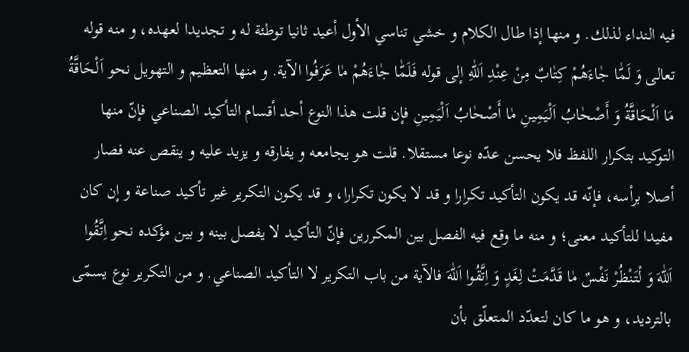فيه النداء لذلك. و منها إذا طال الكلام و خشي تناسي الأول أعيد ثانيا توطئة له و تجديدا لعهده، و منه قوله تعالى وَ لَمّٰا جٰاءَهُمْ كِتٰابٌ مِنْ عِنْدِ اَللّٰهِ إلى قوله فَلَمّٰا جٰاءَهُمْ مٰا عَرَفُوا الآية. و منها التعظيم و التهويل نحو اَلْحَاقَّةُ مَا اَلْحَاقَّةُ وَ أَصْحٰابُ اَلْيَمِينِ مٰا أَصْحٰابُ اَلْيَمِينِ فإن قلت هذا النوع أحد أقسام التأكيد الصناعي فإنّ منها التوكيد بتكرار اللفظ فلا يحسن عدّه نوعا مستقلا. قلت هو يجامعه و يفارقه و يزيد عليه و ينقص عنه فصار أصلا برأسه، فإنّه قد يكون التأكيد تكرارا و قد لا يكون تكرارا، و قد يكون التكرير غير تأكيد صناعة و إن كان مفيدا للتأكيد معنى؛ و منه ما وقع فيه الفصل بين المكررين فإنّ التأكيد لا يفصل بينه و بين مؤكده نحو اِتَّقُوا اَللّٰهَ وَ لْتَنْظُرْ نَفْسٌ مٰا قَدَّمَتْ لِغَدٍ وَ اِتَّقُوا اَللّٰهَ فالآية من باب التكرير لا التأكيد الصناعي. و من التكرير نوع يسمّى بالترديد، و هو ما كان لتعدّد المتعلّق بأن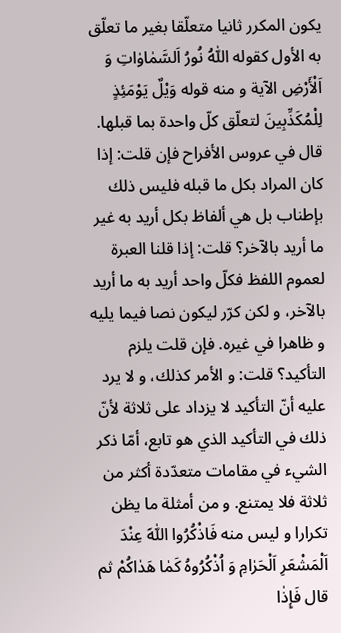يكون المكرر ثانيا متعلّقا بغير ما تعلّق به الأول كقوله اَللّٰهُ نُورُ اَلسَّمٰاوٰاتِ وَ اَلْأَرْضِ الآية و منه قوله وَيْلٌ يَوْمَئِذٍ لِلْمُكَذِّبِينَ لتعلّق كلّ واحدة بما قبلها. قال في عروس الأفراح فإن قلت: إذا كان المراد بكل ما قبله فليس ذلك بإطناب بل هي ألفاظ بكل أريد به غير ما أريد بالآخر؟ قلت: إذا قلنا العبرة لعموم اللفظ فكلّ واحد أريد به ما أريد بالآخر، و لكن كرّر ليكون نصا فيما يليه و ظاهرا في غيره. فإن قلت يلزم التأكيد؟ قلت: و الأمر كذلك، و لا يرد عليه أنّ التأكيد لا يزداد على ثلاثة لأنّ ذلك في التأكيد الذي هو تابع، أمّا ذكر الشيء في مقامات متعدّدة أكثر من ثلاثة فلا يمتنع. و من أمثلة ما يظن تكرارا و ليس منه فَاذْكُرُوا اَللّٰهَ عِنْدَ اَلْمَشْعَرِ اَلْحَرٰامِ وَ اُذْكُرُوهُ كَمٰا هَدٰاكُمْ ثم قال فَإِذٰا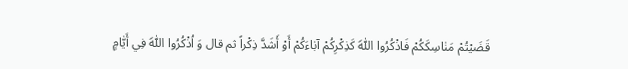قَضَيْتُمْ مَنٰاسِكَكُمْ فَاذْكُرُوا اَللّٰهَ كَذِكْرِكُمْ آبٰاءَكُمْ أَوْ أَشَدَّ ذِكْراً ثم قال وَ اُذْكُرُوا اَللّٰهَ فِي أَيّٰامٍ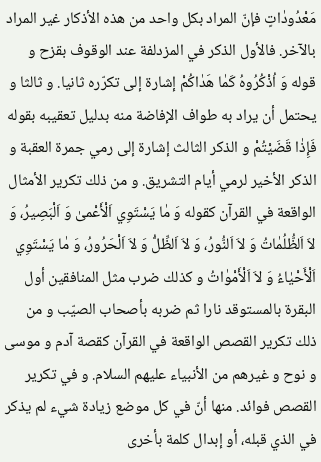مَعْدُودٰاتٍ فإنّ المراد بكل واحد من هذه الأذكار غير المراد بالآخر. فالأول الذكر في المزدلفة عند الوقوف بقزح و قوله وَ اُذْكُرُوهُ كَمٰا هَدٰاكُمْ إشارة إلى تكرّره ثانيا. و ثالثا و يحتمل أن يراد به طواف الإفاضة منه بدليل تعقيبه بقوله فَإِذٰا قَضَيْتُمْ و الذكر الثالث إشارة إلى رمي جمرة العقبة و الذكر الأخير لرمي أيام التشريق. و من ذلك تكرير الأمثال الواقعة في القرآن كقوله وَ مٰا يَسْتَوِي اَلْأَعْمىٰ وَ اَلْبَصِيرُ، وَ لاَ اَلظُّلُمٰاتُ وَ لاَ اَلنُّورُ، وَ لاَ اَلظِّلُّ وَ لاَ اَلْحَرُورُ، وَ مٰا يَسْتَوِي اَلْأَحْيٰاءُ وَ لاَ اَلْأَمْوٰاتُ و كذلك ضرب مثل المنافقين أول البقرة بالمستوقد نارا ثم ضربه بأصحاب الصيّب و من ذلك تكرير القصص الواقعة في القرآن كقصة آدم و موسى و نوح و غيرهم من الأنبياء عليهم السلام. و في تكرير القصص فوائد. منها أنّ في كل موضع زيادة شيء لم يذكر في الذي قبله، أو إبدال كلمة بأخرى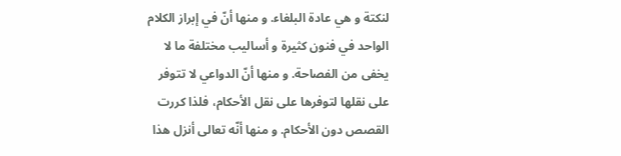لنكتة و هي عادة البلغاء. و منها أنّ في إبراز الكلام الواحد في فنون كثيرة و أساليب مختلفة ما لا يخفى من الفصاحة. و منها أنّ الدواعي لا تتوفر على نقلها لتوفرها على نقل الأحكام، فلذا كررت القصص دون الأحكام. و منها أنّه تعالى أنزل هذا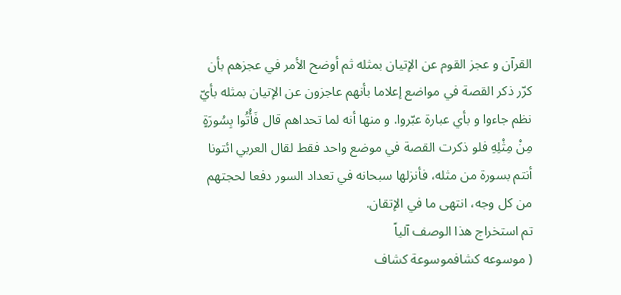القرآن و عجز القوم عن الإتيان بمثله ثم أوضح الأمر في عجزهم بأن كرّر ذكر القصة في مواضع إعلاما بأنهم عاجزون عن الإتيان بمثله بأيّ نظم جاءوا و بأي عبارة عبّروا. و منها أنه لما تحداهم قال فَأْتُوا بِسُورَةٍ مِنْ مِثْلِهِ فلو ذكرت القصة في موضع واحد فقط لقال العربي ائتونا أنتم بسورة من مثله، فأنزلها سبحانه في تعداد السور دفعا لحجتهم من كل وجه، انتهى ما في الإتقان.
تم استخراج هذا الوصف آلیاً
( موسوعه کشافموسوعة کشاف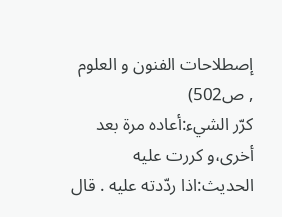إصطلاحات الفنون و العلوم
, ص502)
كرّر الشيء:أعاده مرة بعد أخرى،و كررت عليه الحديث:اذا ردّدته عليه . قال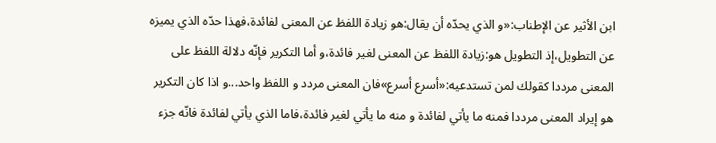ابن الأثير عن الإطناب:«و الذي يحدّه أن يقال:هو زيادة اللفظ عن المعنى لفائدة،فهذا حدّه الذي يميزه عن التطويل،إذ التطويل هو:زيادة اللفظ عن المعنى لغير فائدة،و أما التكرير فإنّه دلالة اللفظ على المعنى مرددا كقولك لمن تستدعيه:«أسرع أسرع»فان المعنى مردد و اللفظ واحد...و اذا كان التكرير هو إيراد المعنى مرددا فمنه ما يأتي لفائدة و منه ما يأتي لغير فائدة،فاما الذي يأتي لفائدة فانّه جزء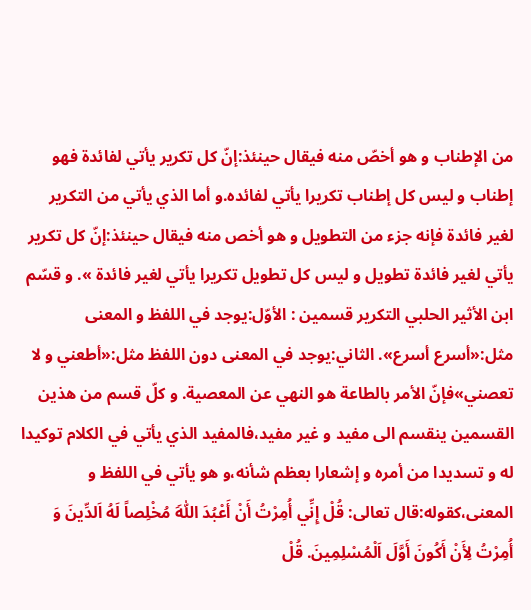من الإطناب و هو أخصّ منه فيقال حينئذ:إنّ كل تكرير يأتي لفائدة فهو إطناب و ليس كل إطناب تكريرا يأتي لفائده.و أما الذي يأتي من التكرير لغير فائدة فإنه جزء من التطويل و هو أخص منه فيقال حينئذ:إنّ كل تكرير يأتي لغير فائدة تطويل و ليس كل تطويل تكريرا يأتي لغير فائدة ». و قسّم ابن الأثير الحلبي التكرير قسمين : الأوّل:يوجد في اللفظ و المعنى مثل:«أسرع أسرع». الثاني:يوجد في المعنى دون اللفظ مثل:«أطعني و لا تعصني»فإنّ الأمر بالطاعة هو النهي عن المعصية. و كلّ قسم من هذين القسمين ينقسم الى مفيد و غير مفيد،فالمفيد الذي يأتي في الكلام توكيدا له و تسديدا من أمره و إشعارا بعظم شأنه،و هو يأتي في اللفظ و المعنى،كقوله:قال تعالى: قُلْ إِنِّي أُمِرْتُ أَنْ أَعْبُدَ اَللّٰهَ مُخْلِصاً لَهُ اَلدِّينَ وَ أُمِرْتُ لِأَنْ أَكُونَ أَوَّلَ اَلْمُسْلِمِينَ. قُلْ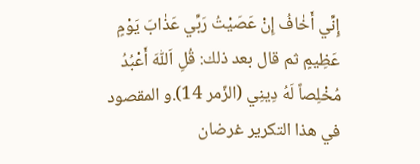إِنِّي أَخٰافُ إِنْ عَصَيْتُ رَبِّي عَذٰابَ يَوْمٍ عَظِيمٍ ثم قال بعد ذلك: قُلِ اَللّٰهَ أَعْبُدُ مُخْلِصاً لَهُ دِينِي (الزّمر 14).و المقصود في هذا التكرير غرضان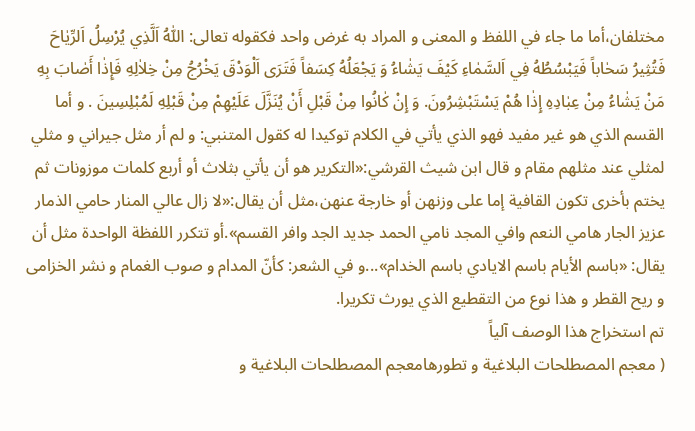مختلفان،أما ما جاء في اللفظ و المعنى و المراد به غرض واحد فكقوله تعالى: اَللّٰهُ اَلَّذِي يُرْسِلُ اَلرِّيٰاحَ فَتُثِيرُ سَحٰاباً فَيَبْسُطُهُ فِي اَلسَّمٰاءِ كَيْفَ يَشٰاءُ وَ يَجْعَلُهُ كِسَفاً فَتَرَى اَلْوَدْقَ يَخْرُجُ مِنْ خِلاٰلِهِ فَإِذٰا أَصٰابَ بِهِ مَنْ يَشٰاءُ مِنْ عِبٰادِهِ إِذٰا هُمْ يَسْتَبْشِرُونَ. وَ إِنْ كٰانُوا مِنْ قَبْلِ أَنْ يُنَزَّلَ عَلَيْهِمْ مِنْ قَبْلِهِ لَمُبْلِسِينَ . و أما القسم الذي هو غير مفيد فهو الذي يأتي في الكلام توكيدا له كقول المتنبي: و لم أر مثل جيراني و مثلي لمثلي عند مثلهم مقام و قال ابن شيث القرشي:«التكرير هو أن يأتي بثلاث أو أربع كلمات موزونات ثم يختم بأخرى تكون القافية إما على وزنهن أو خارجة عنهن،مثل أن يقال:«لا زال عالي المنار حامي الذمار عزيز الجار هامي النعم وافي المجد نامي الحمد جديد الجد وافر القسم».أو تتكرر اللفظة الواحدة مثل أن يقال: «باسم الأيام باسم الايادي باسم الخدام»...و في الشعر: كأنّ المدام و صوب الغمام و نشر الخزامى و ريح القطر و هذا نوع من التقطيع الذي يورث تكريرا.
تم استخراج هذا الوصف آلیاً
( معجم المصطلحات البلاغیة و تطورهامعجم المصطلحات البلاغیة و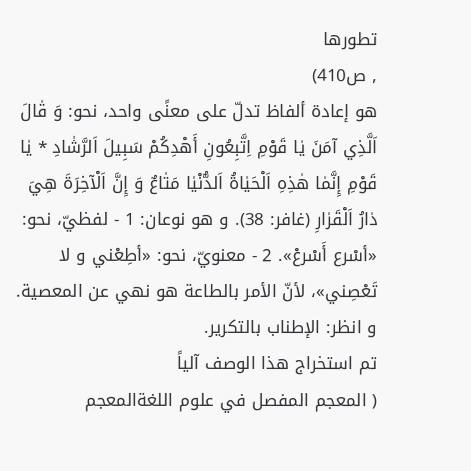تطورها
, ص410)
هو إعادة ألفاظ تدلّ على معنًى واحد، نحو: وَ قٰالَ اَلَّذِي آمَنَ يٰا قَوْمِ اِتَّبِعُونِ أَهْدِكُمْ سَبِيلَ اَلرَّشٰادِ * يٰا قَوْمِ إِنَّمٰا هٰذِهِ اَلْحَيٰاةُ اَلدُّنْيٰا مَتٰاعٌ وَ إِنَّ اَلْآخِرَةَ هِيَ دٰارُ اَلْقَرٰارِ (غافر: 38). و هو نوعان: 1 - لفظيّ، نحو: «أسْرع أَسْرعْ». 2 - معنويّ، نحو: «أطِعْني و لا تَعْصِني»، لأنّ الأمر بالطاعة هو نهي عن المعصية. و انظر: الإطناب بالتكرير.
تم استخراج هذا الوصف آلیاً
( المعجم المفصل في علوم اللغةالمعجم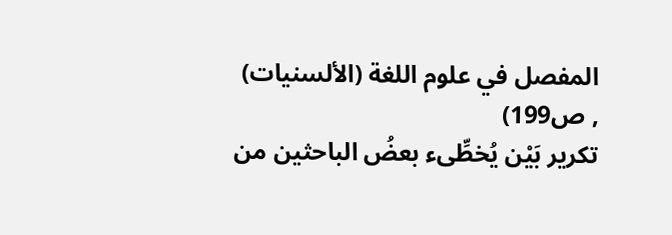المفصل في علوم اللغة (الألسنیات)
, ص199)
تكرير بَیْن يُخطِّىء بعضُ الباحثين من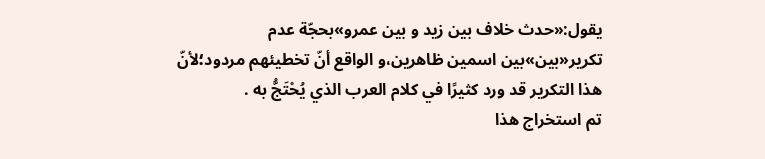يقول:«حدث خلاف بين زيد و بين عمرو»بحجّة عدم تكرير«بين»بين اسمين ظاهرين،و الواقع أنّ تخطيئهم مردود؛لأنّ هذا التكرير قد ورد كثيرًا في كلام العرب الذي يُحْتَجُّ به .
تم استخراج هذا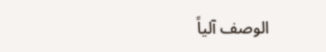الوصف آلیاً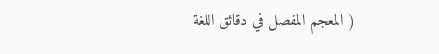( المعجم المفصل في دقائق اللغة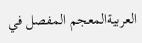العربيةالمعجم المفصل في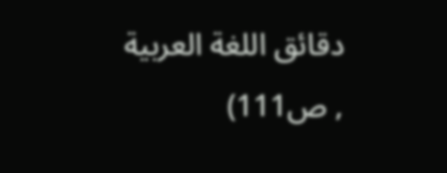دقائق اللغة العربية
, ص111)